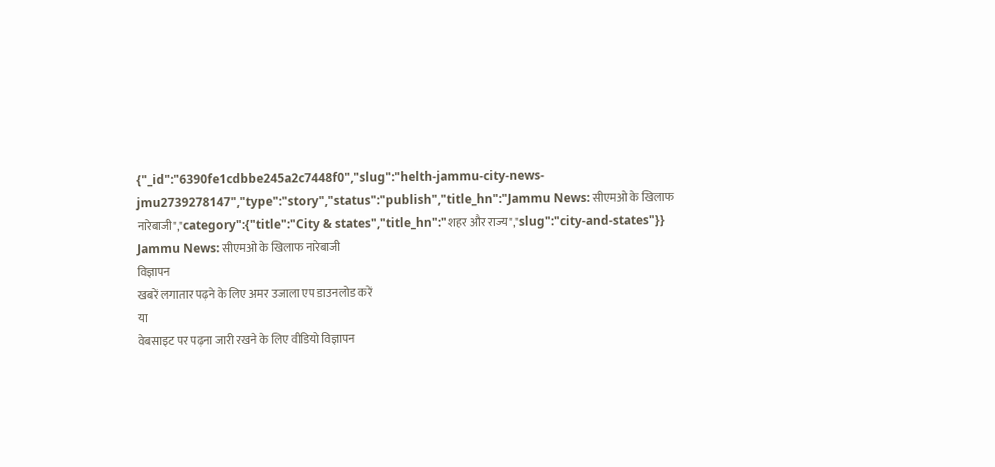{"_id":"6390fe1cdbbe245a2c7448f0","slug":"helth-jammu-city-news-jmu2739278147","type":"story","status":"publish","title_hn":"Jammu News: सीएमओ के खिलाफ नारेबाजी","category":{"title":"City & states","title_hn":"शहर और राज्य","slug":"city-and-states"}}
Jammu News: सीएमओ के खिलाफ नारेबाजी
विज्ञापन
खबरें लगातार पढ़ने के लिए अमर उजाला एप डाउनलोड करें
या
वेबसाइट पर पढ़ना जारी रखने के लिए वीडियो विज्ञापन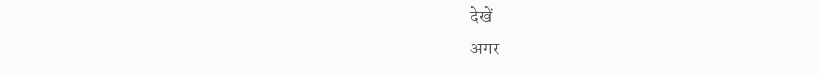देखें
अगर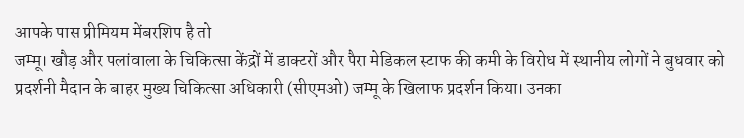आपके पास प्रीमियम मेंबरशिप है तो
जम्मू। खौड़ और पलांवाला के चिकित्सा केंद्रों में डाक्टरों और पैरा मेडिकल स्टाफ की कमी के विरोध में स्थानीय लोगों ने बुधवार को प्रदर्शनी मैदान के बाहर मुख्य चिकित्सा अधिकारी (सीएमओ) जम्मू के खिलाफ प्रदर्शन किया। उनका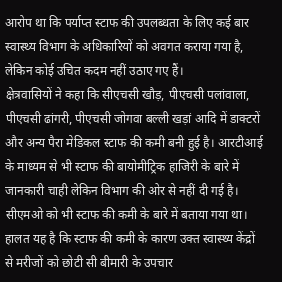आरोप था कि पर्याप्त स्टाफ की उपलब्धता के लिए कई बार स्वास्थ्य विभाग के अधिकारियों को अवगत कराया गया है, लेकिन कोई उचित कदम नहीं उठाए गए हैं।
क्षेत्रवासियों ने कहा कि सीएचसी खौड़, पीएचसी पलांवाला, पीएचसी ढांगरी, पीएचसी जोगवा बल्ली खड़ां आदि में डाक्टरों और अन्य पैरा मेडिकल स्टाफ की कमी बनी हुई है। आरटीआई के माध्यम से भी स्टाफ की बायोमीट्रिक हाजिरी के बारे में जानकारी चाही लेकिन विभाग की ओर से नहीं दी गई है। सीएमओ को भी स्टाफ की कमी के बारे में बताया गया था।
हालत यह है कि स्टाफ की कमी के कारण उक्त स्वास्थ्य केंद्रों से मरीजों को छोटी सी बीमारी के उपचार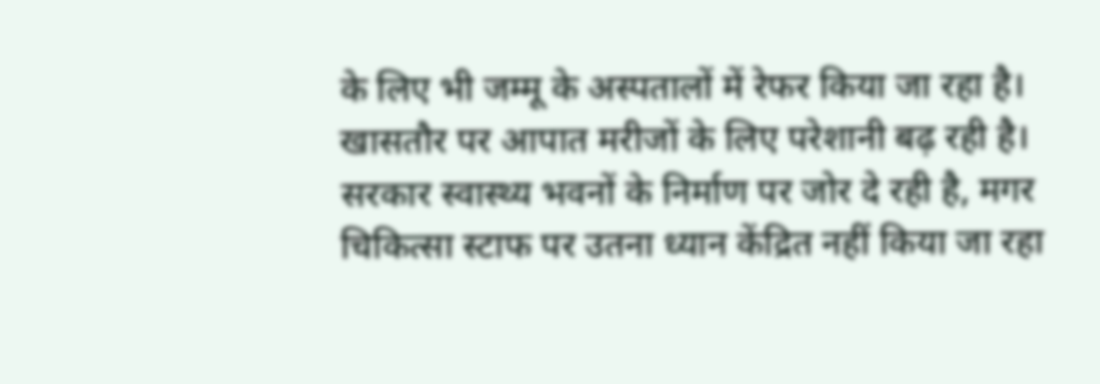के लिए भी जम्मू के अस्पतालों में रेफर किया जा रहा है। खासतौर पर आपात मरीजों के लिए परेशानी बढ़ रही है। सरकार स्वास्थ्य भवनों के निर्माण पर जोर दे रही है, मगर चिकित्सा स्टाफ पर उतना ध्यान केंद्रित नहीं किया जा रहा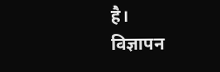है।
विज्ञापन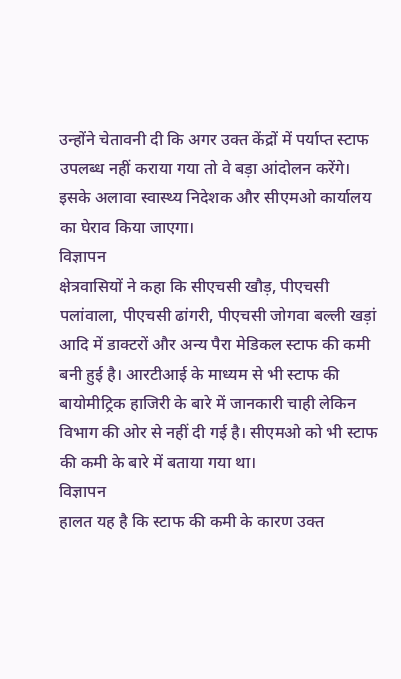उन्होंने चेतावनी दी कि अगर उक्त केंद्रों में पर्याप्त स्टाफ उपलब्ध नहीं कराया गया तो वे बड़ा आंदोलन करेंगे। इसके अलावा स्वास्थ्य निदेशक और सीएमओ कार्यालय का घेराव किया जाएगा।
विज्ञापन
क्षेत्रवासियों ने कहा कि सीएचसी खौड़, पीएचसी पलांवाला, पीएचसी ढांगरी, पीएचसी जोगवा बल्ली खड़ां आदि में डाक्टरों और अन्य पैरा मेडिकल स्टाफ की कमी बनी हुई है। आरटीआई के माध्यम से भी स्टाफ की बायोमीट्रिक हाजिरी के बारे में जानकारी चाही लेकिन विभाग की ओर से नहीं दी गई है। सीएमओ को भी स्टाफ की कमी के बारे में बताया गया था।
विज्ञापन
हालत यह है कि स्टाफ की कमी के कारण उक्त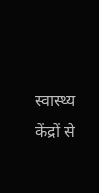स्वास्थ्य केंद्रों से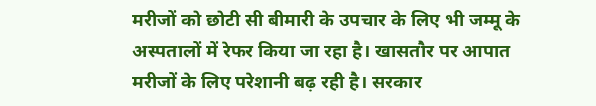मरीजों को छोटी सी बीमारी के उपचार के लिए भी जम्मू के अस्पतालों में रेफर किया जा रहा है। खासतौर पर आपात मरीजों के लिए परेशानी बढ़ रही है। सरकार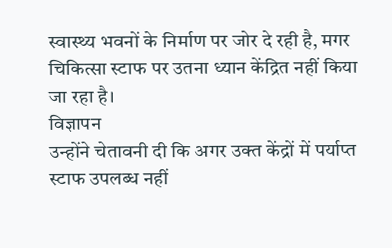स्वास्थ्य भवनों के निर्माण पर जोर दे रही है, मगर चिकित्सा स्टाफ पर उतना ध्यान केंद्रित नहीं किया जा रहा है।
विज्ञापन
उन्होंने चेतावनी दी कि अगर उक्त केंद्रों में पर्याप्त स्टाफ उपलब्ध नहीं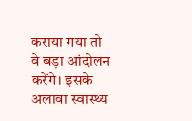कराया गया तो वे बड़ा आंदोलन करेंगे। इसके अलावा स्वास्थ्य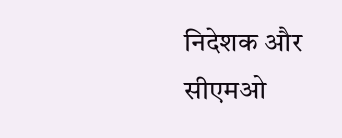निदेशक और सीएमओ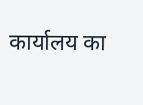कार्यालय का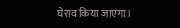घेराव किया जाएगा।